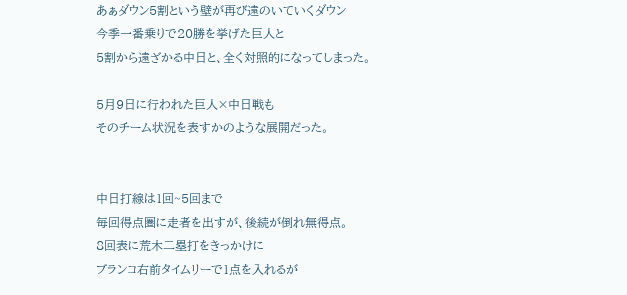あぁダウン5割という壁が再び遠のいていくダウン
今季一番乗りで20勝を挙げた巨人と
5割から遠ざかる中日と、全く対照的になってしまった。

5月9日に行われた巨人×中日戦も
そのチーム状況を表すかのような展開だった。


中日打線は1回~5回まで
毎回得点圏に走者を出すが、後続が倒れ無得点。
8回表に荒木二塁打をきっかけに
ブランコ右前タイムリーで1点を入れるが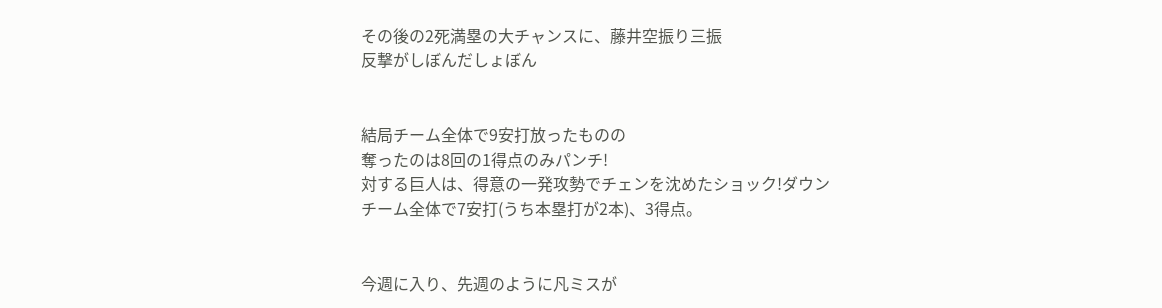その後の2死満塁の大チャンスに、藤井空振り三振
反撃がしぼんだしょぼん


結局チーム全体で9安打放ったものの
奪ったのは8回の1得点のみパンチ!
対する巨人は、得意の一発攻勢でチェンを沈めたショック!ダウン
チーム全体で7安打(うち本塁打が2本)、3得点。


今週に入り、先週のように凡ミスが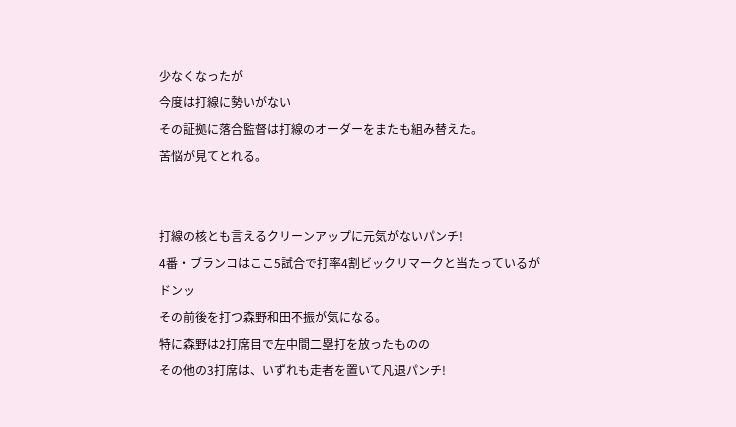少なくなったが
今度は打線に勢いがない
その証拠に落合監督は打線のオーダーをまたも組み替えた。
苦悩が見てとれる。


打線の核とも言えるクリーンアップに元気がないパンチ!
4番・ブランコはここ5試合で打率4割ビックリマークと当たっているがドンッ
その前後を打つ森野和田不振が気になる。
特に森野は2打席目で左中間二塁打を放ったものの
その他の3打席は、いずれも走者を置いて凡退パンチ!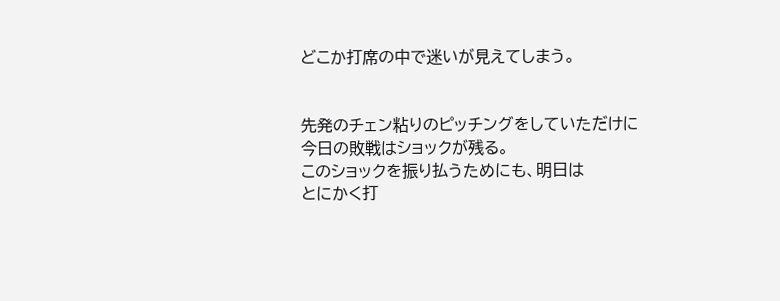どこか打席の中で迷いが見えてしまう。


先発のチェン粘りのピッチングをしていただけに
今日の敗戦はショックが残る。
このショックを振り払うためにも、明日は
とにかく打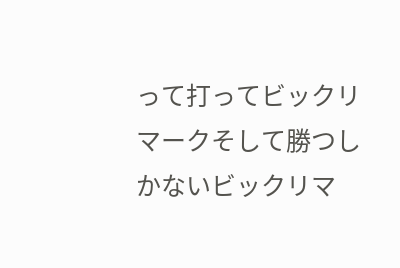って打ってビックリマークそして勝つしかないビックリマ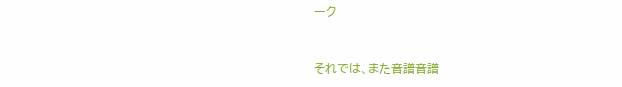ーク


それでは、また音譜音譜